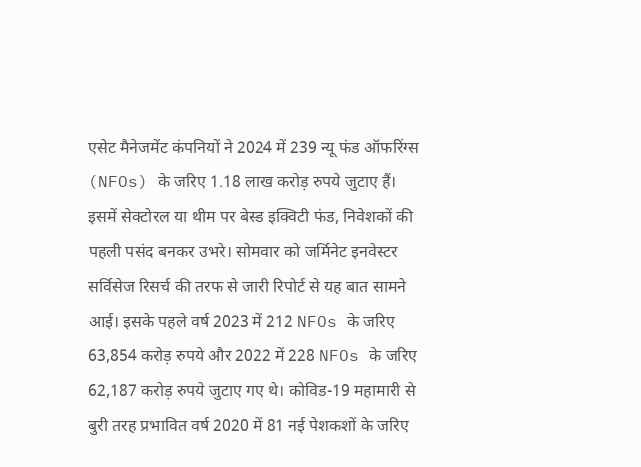एसेट मैनेजमेंट कंपनियों ने 2024 में 239 न्यू फंड ऑफरिंग्स (NFOs) के जरिए 1.18 लाख करोड़ रुपये जुटाए हैं। इसमें सेक्टोरल या थीम पर बेस्ड इक्विटी फंड, निवेशकों की पहली पसंद बनकर उभरे। सोमवार को जर्मिनेट इनवेस्टर सर्विसेज रिसर्च की तरफ से जारी रिपोर्ट से यह बात सामने आई। इसके पहले वर्ष 2023 में 212 NFOs के जरिए 63,854 करोड़ रुपये और 2022 में 228 NFOs के जरिए 62,187 करोड़ रुपये जुटाए गए थे। कोविड-19 महामारी से बुरी तरह प्रभावित वर्ष 2020 में 81 नई पेशकशों के जरिए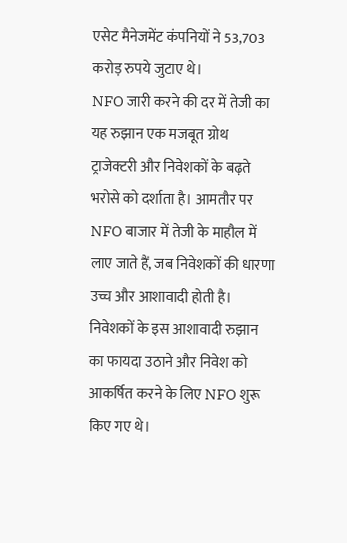एसेट मैनेजमेंट कंपनियों ने 53,703 करोड़ रुपये जुटाए थे।
NFO जारी करने की दर में तेजी का यह रुझान एक मजबूत ग्रोथ ट्राजेक्टरी और निवेशकों के बढ़ते भरोसे को दर्शाता है। आमतौर पर NFO बाजार में तेजी के माहौल में लाए जाते हैं, जब निवेशकों की धारणा उच्च और आशावादी होती है। निवेशकों के इस आशावादी रुझान का फायदा उठाने और निवेश को आकर्षित करने के लिए NFO शुरू किए गए थे।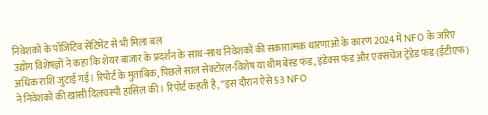निवेशकों के पॉजिटिव सेंटिमेंट से भी मिला बल
उद्योग विशेषज्ञों ने कहा कि शेयर बाजार के प्रदर्शन के साथ-साथ निवेशकों की सकारात्मक धारणाओं के कारण 2024 में NFO के जरिए अधिक राशि जुटाई गई। रिपोर्ट के मुताबिक, पिछले साल सेक्टोरल-विशेष या थीम बेस्ड फंड, इंडेक्स फंड और एक्सचेंज ट्रेडेड फंड (ईटीएफ) ने निवेशकों की खासी दिलचस्पी हासिल की। रिपोर्ट कहती है, ‘‘इस दौरान ऐसे 53 NFO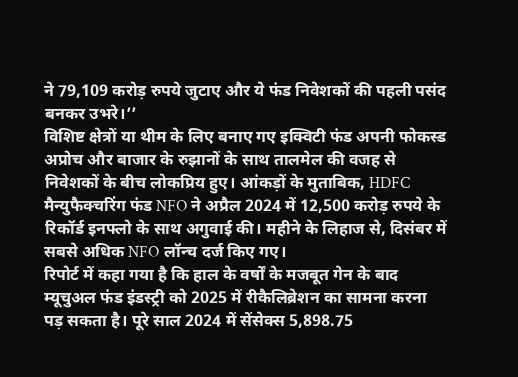ने 79,109 करोड़ रुपये जुटाए और ये फंड निवेशकों की पहली पसंद बनकर उभरे।’’
विशिष्ट क्षेत्रों या थीम के लिए बनाए गए इक्विटी फंड अपनी फोकस्ड अप्रोच और बाजार के रुझानों के साथ तालमेल की वजह से निवेशकों के बीच लोकप्रिय हुए। आंकड़ों के मुताबिक, HDFC मैन्युफैक्चरिंग फंड NFO ने अप्रैल 2024 में 12,500 करोड़ रुपये के रिकॉर्ड इनफ्लो के साथ अगुवाई की। महीने के लिहाज से, दिसंबर में सबसे अधिक NFO लॉन्च दर्ज किए गए।
रिपोर्ट में कहा गया है कि हाल के वर्षों के मजबूत गेन के बाद म्यूचुअल फंड इंडस्ट्री को 2025 में रीकैलिब्रेशन का सामना करना पड़ सकता है। पूरे साल 2024 में सेंसेक्स 5,898.75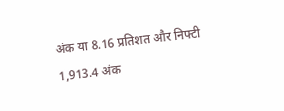अंक या 8.16 प्रतिशत और निफ्टी 1,913.4 अंक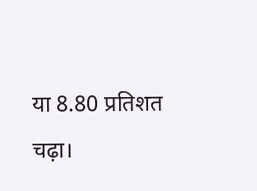या 8.80 प्रतिशत चढ़ा।